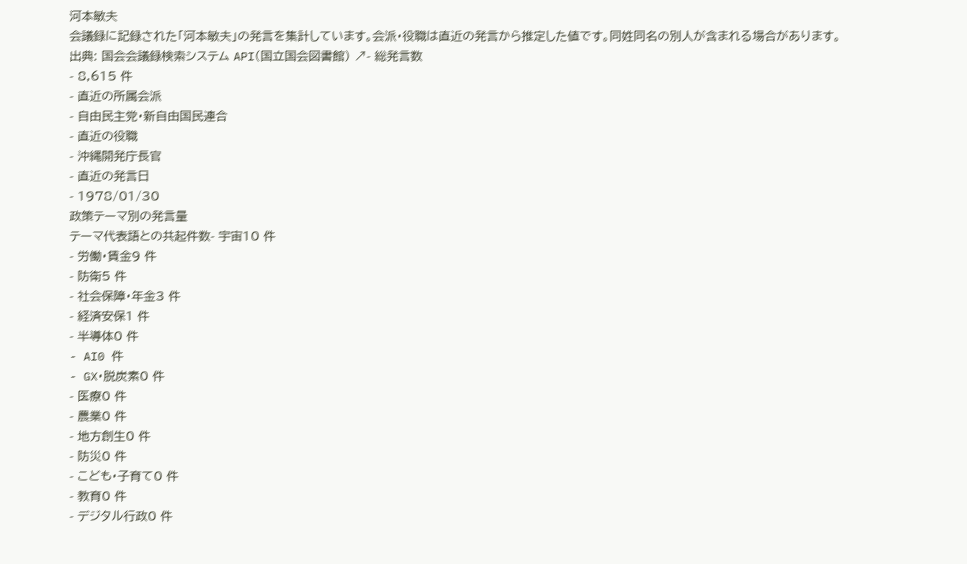河本敏夫
会議録に記録された「河本敏夫」の発言を集計しています。会派・役職は直近の発言から推定した値です。同姓同名の別人が含まれる場合があります。
出典: 国会会議録検索システム API(国立国会図書館) ↗- 総発言数
- 8,615 件
- 直近の所属会派
- 自由民主党・新自由国民連合
- 直近の役職
- 沖縄開発庁長官
- 直近の発言日
- 1978/01/30
政策テーマ別の発言量
テーマ代表語との共起件数- 宇宙10 件
- 労働・賃金9 件
- 防衛5 件
- 社会保障・年金3 件
- 経済安保1 件
- 半導体0 件
- AI0 件
- GX・脱炭素0 件
- 医療0 件
- 農業0 件
- 地方創生0 件
- 防災0 件
- こども・子育て0 件
- 教育0 件
- デジタル行政0 件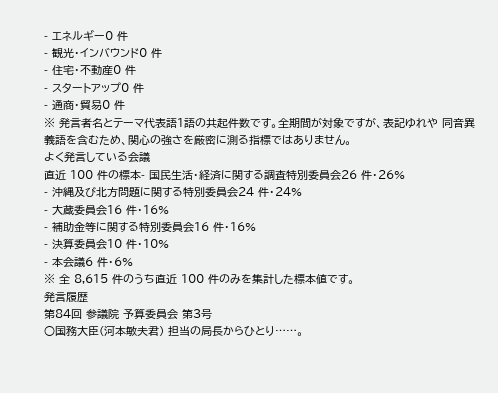- エネルギー0 件
- 観光・インバウンド0 件
- 住宅・不動産0 件
- スタートアップ0 件
- 通商・貿易0 件
※ 発言者名とテーマ代表語1語の共起件数です。全期間が対象ですが、表記ゆれや 同音異義語を含むため、関心の強さを厳密に測る指標ではありません。
よく発言している会議
直近 100 件の標本- 国民生活・経済に関する調査特別委員会26 件・26%
- 沖縄及び北方問題に関する特別委員会24 件・24%
- 大蔵委員会16 件・16%
- 補助金等に関する特別委員会16 件・16%
- 決算委員会10 件・10%
- 本会議6 件・6%
※ 全 8,615 件のうち直近 100 件のみを集計した標本値です。
発言履歴
第84回 参議院 予算委員会 第3号
○国務大臣(河本敏夫君) 担当の局長からひとり……。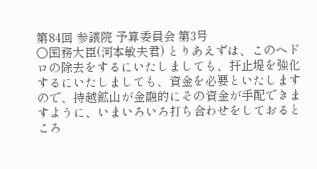第84回 参議院 予算委員会 第3号
○国務大臣(河本敏夫君) とりあえずは、このヘドロの除去をするにいたしましても、扞止堤を強化するにいたしましても、資金を必要といたしますので、持越鉱山が金融的にその資金が手配できますように、いまいろいろ打ち合わせをしておるところ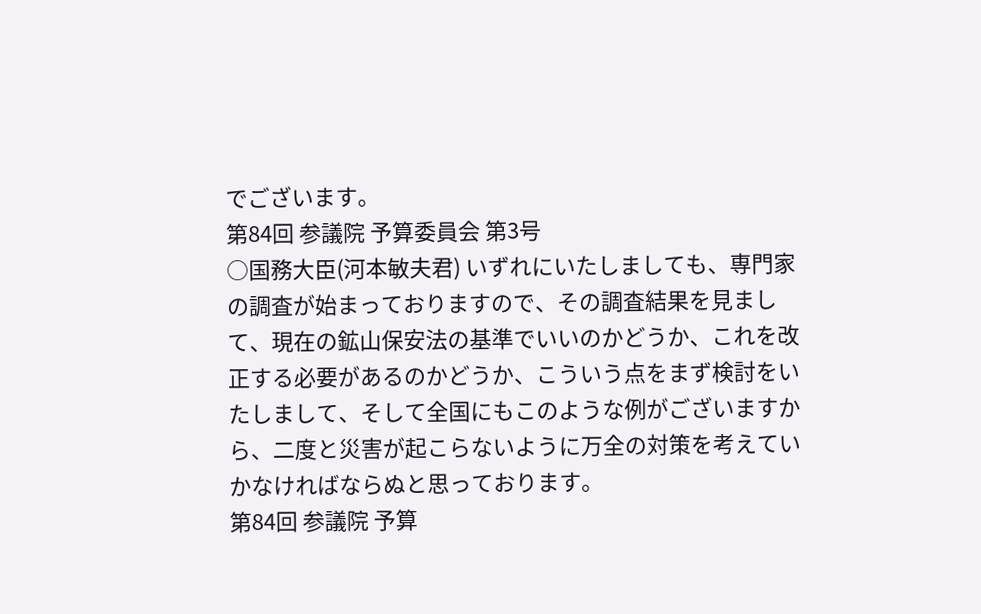でございます。
第84回 参議院 予算委員会 第3号
○国務大臣(河本敏夫君) いずれにいたしましても、専門家の調査が始まっておりますので、その調査結果を見まして、現在の鉱山保安法の基準でいいのかどうか、これを改正する必要があるのかどうか、こういう点をまず検討をいたしまして、そして全国にもこのような例がございますから、二度と災害が起こらないように万全の対策を考えていかなければならぬと思っております。
第84回 参議院 予算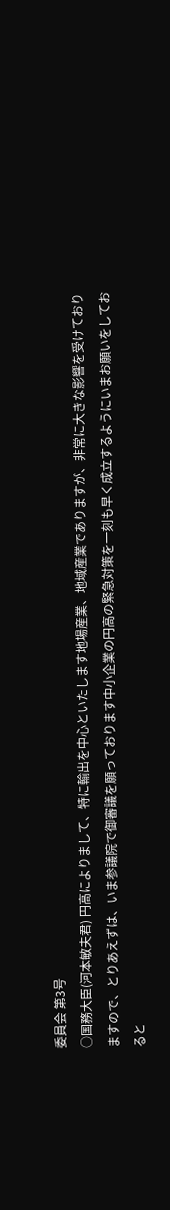委員会 第3号
○国務大臣(河本敏夫君) 円高によりまして、特に輸出を中心といたします地場産業、地域産業でありますが、非常に大きな影響を受けておりますので、とりあえずは、いま参議院で御審議を願っております中小企業の円高の緊急対策を一刻も早く成立するようにいまお願いをしておると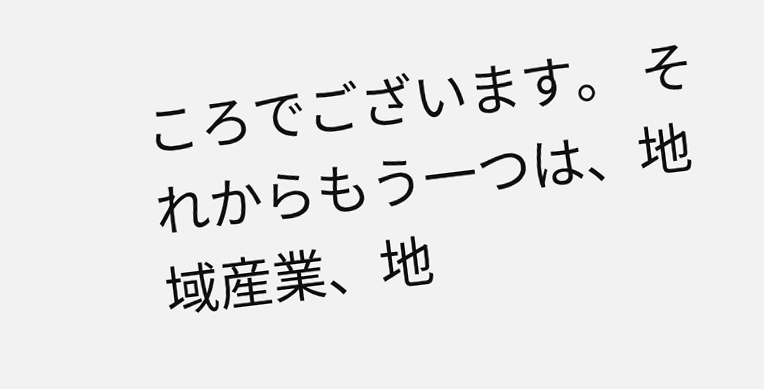ころでございます。 それからもう一つは、地域産業、地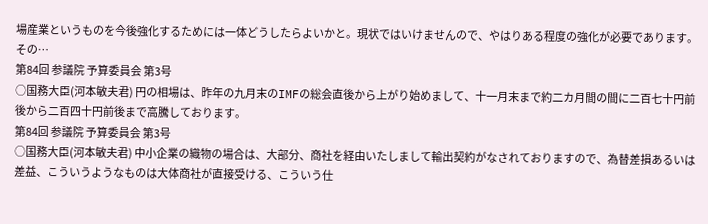場産業というものを今後強化するためには一体どうしたらよいかと。現状ではいけませんので、やはりある程度の強化が必要であります。その…
第84回 参議院 予算委員会 第3号
○国務大臣(河本敏夫君) 円の相場は、昨年の九月末のIMFの総会直後から上がり始めまして、十一月末まで約二カ月間の間に二百七十円前後から二百四十円前後まで高騰しております。
第84回 参議院 予算委員会 第3号
○国務大臣(河本敏夫君) 中小企業の織物の場合は、大部分、商社を経由いたしまして輸出契約がなされておりますので、為替差損あるいは差益、こういうようなものは大体商社が直接受ける、こういう仕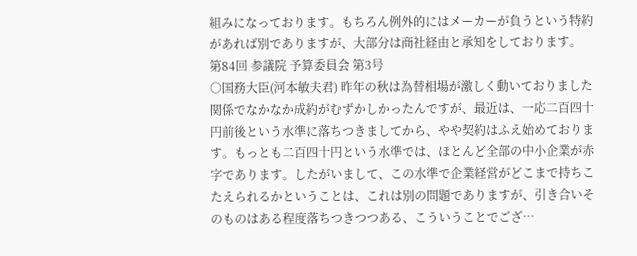組みになっております。もちろん例外的にはメーカーが負うという特約があれば別でありますが、大部分は商社経由と承知をしております。
第84回 参議院 予算委員会 第3号
○国務大臣(河本敏夫君) 昨年の秋は為替相場が激しく動いておりました関係でなかなか成約がむずかしかったんですが、最近は、一応二百四十円前後という水準に落ちつきましてから、やや契約はふえ始めております。もっとも二百四十円という水準では、ほとんど全部の中小企業が赤字であります。したがいまして、この水準で企業経営がどこまで持ちこたえられるかということは、これは別の問題でありますが、引き合いそのものはある程度落ちつきつつある、こういうことでござ…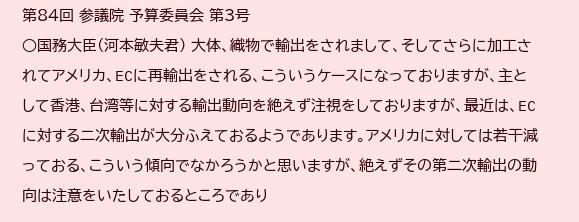第84回 参議院 予算委員会 第3号
○国務大臣(河本敏夫君) 大体、織物で輸出をされまして、そしてさらに加工されてアメリカ、ECに再輸出をされる、こういうケースになっておりますが、主として香港、台湾等に対する輸出動向を絶えず注視をしておりますが、最近は、ECに対する二次輸出が大分ふえておるようであります。アメリカに対しては若干減っておる、こういう傾向でなかろうかと思いますが、絶えずその第二次輸出の動向は注意をいたしておるところであり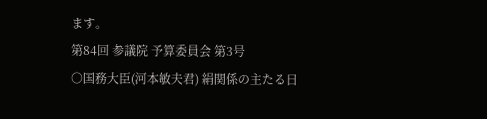ます。
第84回 参議院 予算委員会 第3号
○国務大臣(河本敏夫君) 絹関係の主たる日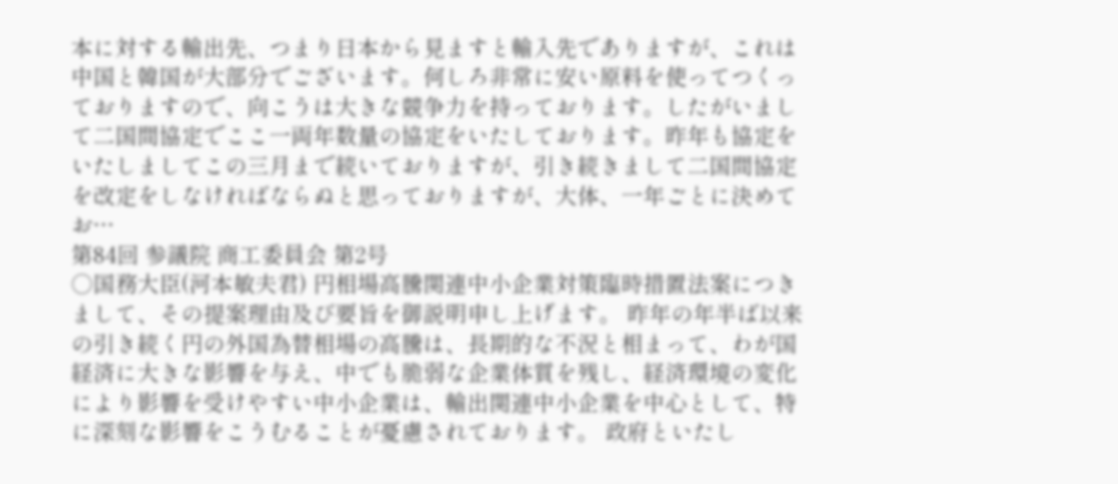本に対する輸出先、つまり日本から見ますと輸入先でありますが、これは中国と韓国が大部分でございます。何しろ非常に安い原料を使ってつくっておりますので、向こうは大きな競争力を持っております。したがいまして二国間協定でここ一両年数量の協定をいたしております。昨年も協定をいたしましてこの三月まで続いておりますが、引き続きまして二国間協定を改定をしなければならぬと思っておりますが、大体、一年ごとに決めてお…
第84回 参議院 商工委員会 第2号
○国務大臣(河本敏夫君) 円相場高騰関連中小企業対策臨時措置法案につきまして、その提案理由及び要旨を御説明申し上げます。 昨年の年半ば以来の引き続く円の外国為替相場の高騰は、長期的な不況と相まって、わが国経済に大きな影響を与え、中でも脆弱な企業体質を残し、経済環境の変化により影響を受けやすい中小企業は、輸出関連中小企業を中心として、特に深刻な影響をこうむることが憂慮されております。 政府といたし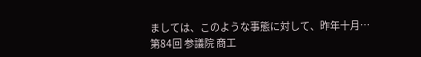ましては、このような事態に対して、昨年十月…
第84回 参議院 商工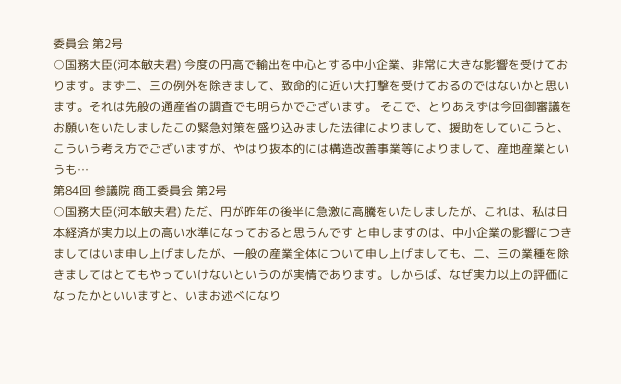委員会 第2号
○国務大臣(河本敏夫君) 今度の円高で輸出を中心とする中小企業、非常に大きな影響を受けております。まず二、三の例外を除きまして、致命的に近い大打撃を受けておるのではないかと思います。それは先般の通産省の調査でも明らかでございます。 そこで、とりあえずは今回御審議をお願いをいたしましたこの緊急対策を盛り込みました法律によりまして、援助をしていこうと、こういう考え方でございますが、やはり抜本的には構造改善事業等によりまして、産地産業というも…
第84回 参議院 商工委員会 第2号
○国務大臣(河本敏夫君) ただ、円が昨年の後半に急激に高騰をいたしましたが、これは、私は日本経済が実力以上の高い水準になっておると思うんです と申しますのは、中小企業の影響につきましてはいま申し上げましたが、一般の産業全体について申し上げましても、二、三の業種を除きましてはとてもやっていけないというのが実情であります。しからば、なぜ実力以上の評価になったかといいますと、いまお述べになり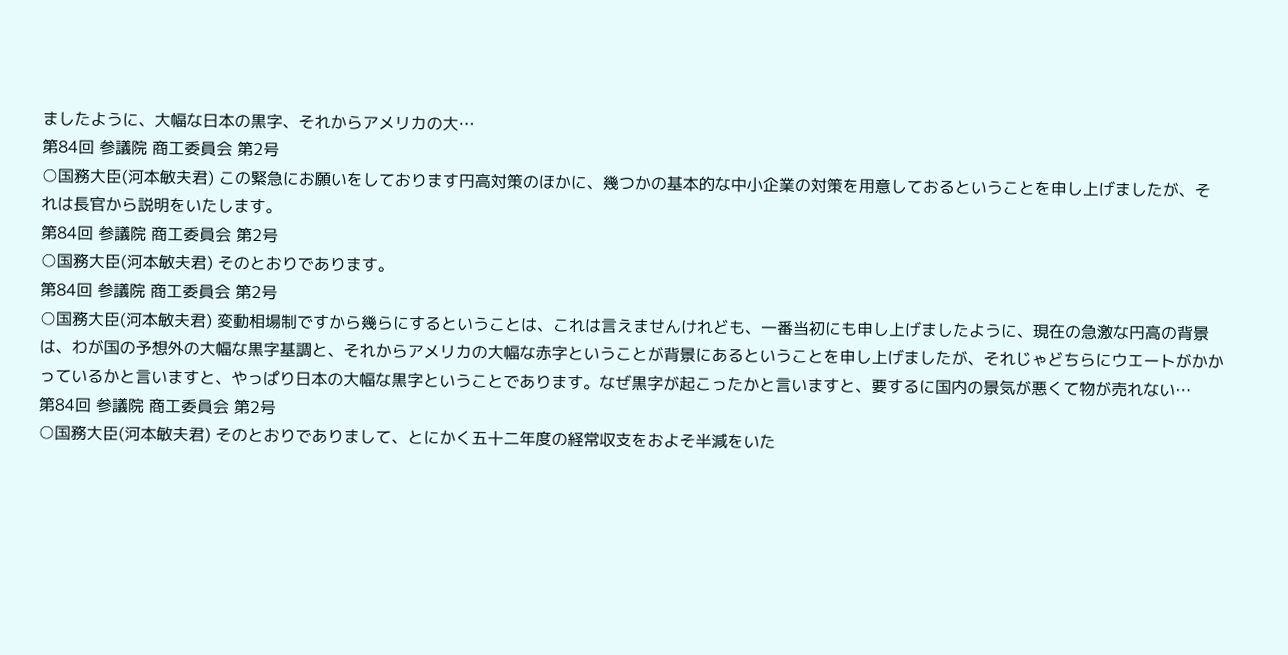ましたように、大幅な日本の黒字、それからアメリカの大…
第84回 参議院 商工委員会 第2号
○国務大臣(河本敏夫君) この緊急にお願いをしております円高対策のほかに、幾つかの基本的な中小企業の対策を用意しておるということを申し上げましたが、それは長官から説明をいたします。
第84回 参議院 商工委員会 第2号
○国務大臣(河本敏夫君) そのとおりであります。
第84回 参議院 商工委員会 第2号
○国務大臣(河本敏夫君) 変動相場制ですから幾らにするということは、これは言えませんけれども、一番当初にも申し上げましたように、現在の急激な円高の背景は、わが国の予想外の大幅な黒字基調と、それからアメリカの大幅な赤字ということが背景にあるということを申し上げましたが、それじゃどちらにウエートがかかっているかと言いますと、やっぱり日本の大幅な黒字ということであります。なぜ黒字が起こったかと言いますと、要するに国内の景気が悪くて物が売れない…
第84回 参議院 商工委員会 第2号
○国務大臣(河本敏夫君) そのとおりでありまして、とにかく五十二年度の経常収支をおよそ半減をいた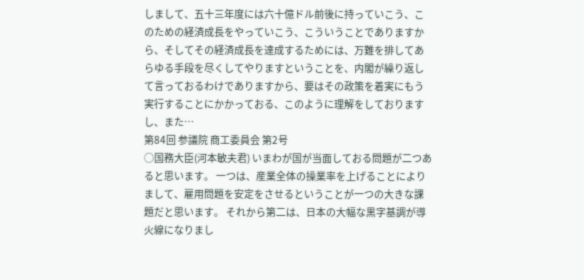しまして、五十三年度には六十億ドル前後に持っていこう、このための経済成長をやっていこう、こういうことでありますから、そしてその経済成長を達成するためには、万難を排してあらゆる手段を尽くしてやりますということを、内閣が繰り返して言っておるわけでありますから、要はその政策を着実にもう実行することにかかっておる、このように理解をしておりますし、また…
第84回 参議院 商工委員会 第2号
○国務大臣(河本敏夫君) いまわが国が当面しておる問題が二つあると思います。 一つは、産業全体の操業率を上げることによりまして、雇用問題を安定をさせるということが一つの大きな課題だと思います。 それから第二は、日本の大幅な黒字基調が導火線になりまし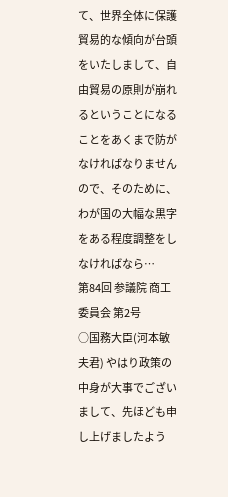て、世界全体に保護貿易的な傾向が台頭をいたしまして、自由貿易の原則が崩れるということになることをあくまで防がなければなりませんので、そのために、わが国の大幅な黒字をある程度調整をしなければなら…
第84回 参議院 商工委員会 第2号
○国務大臣(河本敏夫君) やはり政策の中身が大事でございまして、先ほども申し上げましたよう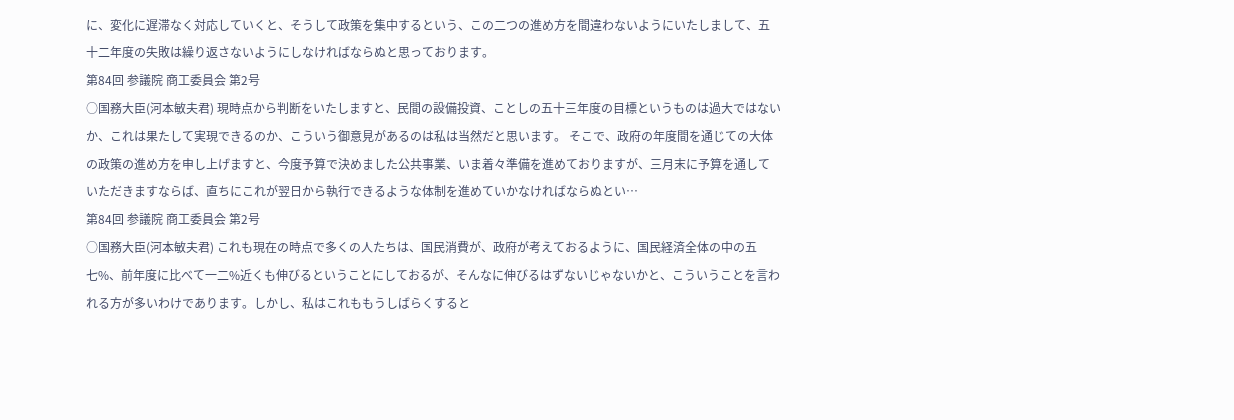に、変化に遅滞なく対応していくと、そうして政策を集中するという、この二つの進め方を間違わないようにいたしまして、五十二年度の失敗は繰り返さないようにしなければならぬと思っております。
第84回 参議院 商工委員会 第2号
○国務大臣(河本敏夫君) 現時点から判断をいたしますと、民間の設備投資、ことしの五十三年度の目標というものは過大ではないか、これは果たして実現できるのか、こういう御意見があるのは私は当然だと思います。 そこで、政府の年度間を通じての大体の政策の進め方を申し上げますと、今度予算で決めました公共事業、いま着々準備を進めておりますが、三月末に予算を通していただきますならば、直ちにこれが翌日から執行できるような体制を進めていかなければならぬとい…
第84回 参議院 商工委員会 第2号
○国務大臣(河本敏夫君) これも現在の時点で多くの人たちは、国民消費が、政府が考えておるように、国民経済全体の中の五七%、前年度に比べて一二%近くも伸びるということにしておるが、そんなに伸びるはずないじゃないかと、こういうことを言われる方が多いわけであります。しかし、私はこれももうしばらくすると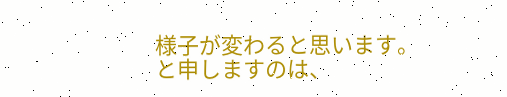様子が変わると思います。 と申しますのは、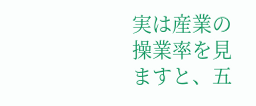実は産業の操業率を見ますと、五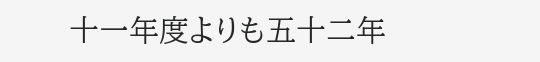十一年度よりも五十二年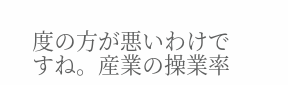度の方が悪いわけですね。産業の操業率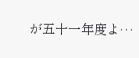が五十一年度よ…